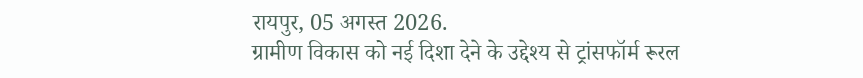रायपुर, 05 अगस्त 2026.
ग्रामीण विकास को नई दिशा देने के उद्देश्य से ट्रांसफॉर्म रूरल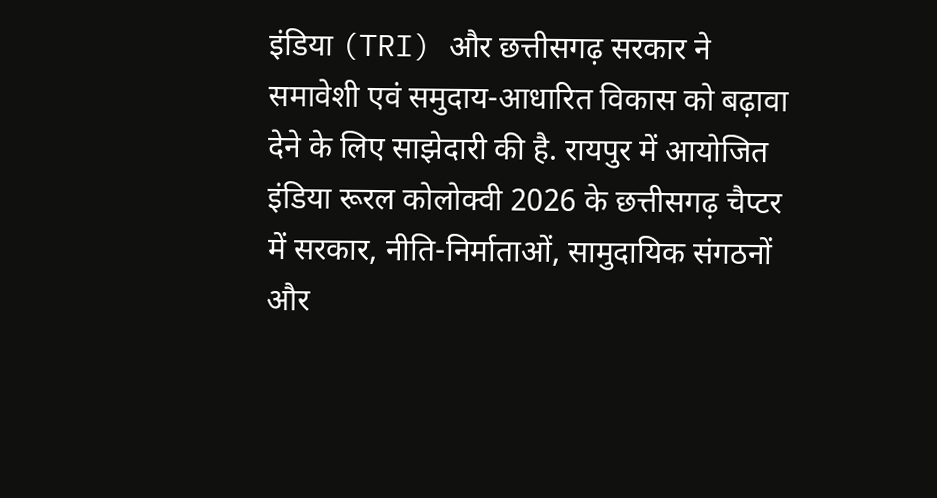इंडिया (TRI) और छत्तीसगढ़ सरकार ने समावेशी एवं समुदाय-आधारित विकास को बढ़ावा देने के लिए साझेदारी की है. रायपुर में आयोजित इंडिया रूरल कोलोक्वी 2026 के छत्तीसगढ़ चैप्टर में सरकार, नीति-निर्माताओं, सामुदायिक संगठनों और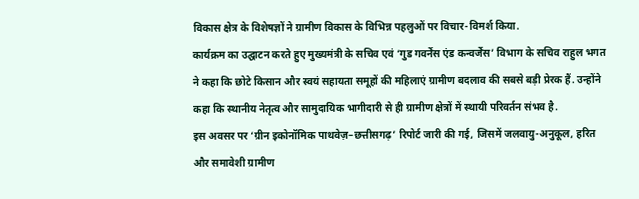विकास क्षेत्र के विशेषज्ञों ने ग्रामीण विकास के विभिन्न पहलुओं पर विचार-विमर्श किया.
कार्यक्रम का उद्घाटन करते हुए मुख्यमंत्री के सचिव एवं ‘गुड गवर्नेंस एंड कन्वर्जेंस’ विभाग के सचिव राहुल भगत ने कहा कि छोटे किसान और स्वयं सहायता समूहों की महिलाएं ग्रामीण बदलाव की सबसे बड़ी प्रेरक हैं. उन्होंने कहा कि स्थानीय नेतृत्व और सामुदायिक भागीदारी से ही ग्रामीण क्षेत्रों में स्थायी परिवर्तन संभव है.
इस अवसर पर ‘ग्रीन इकोनॉमिक पाथवेज़–छत्तीसगढ़’ रिपोर्ट जारी की गई, जिसमें जलवायु-अनुकूल, हरित और समावेशी ग्रामीण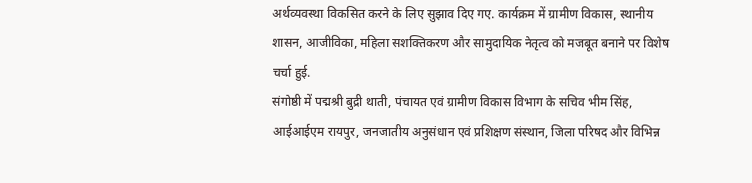अर्थव्यवस्था विकसित करने के लिए सुझाव दिए गए. कार्यक्रम में ग्रामीण विकास, स्थानीय शासन, आजीविका, महिला सशक्तिकरण और सामुदायिक नेतृत्व को मजबूत बनाने पर विशेष चर्चा हुई.
संगोष्ठी में पद्मश्री बुद्री थाती, पंचायत एवं ग्रामीण विकास विभाग के सचिव भीम सिंह, आईआईएम रायपुर, जनजातीय अनुसंधान एवं प्रशिक्षण संस्थान, जिला परिषद और विभिन्न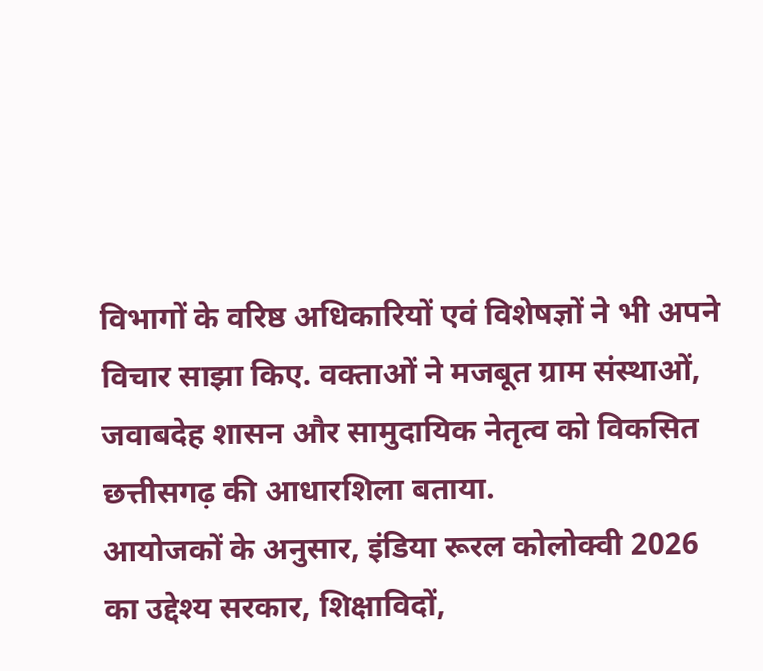विभागों के वरिष्ठ अधिकारियों एवं विशेषज्ञों ने भी अपने विचार साझा किए. वक्ताओं ने मजबूत ग्राम संस्थाओं, जवाबदेह शासन और सामुदायिक नेतृत्व को विकसित छत्तीसगढ़ की आधारशिला बताया.
आयोजकों के अनुसार, इंडिया रूरल कोलोक्वी 2026 का उद्देश्य सरकार, शिक्षाविदों,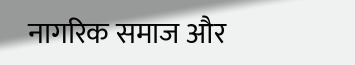नागरिक समाज और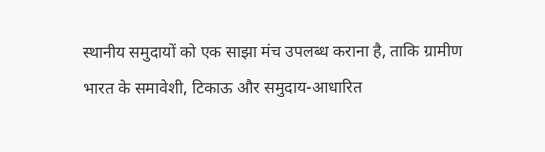स्थानीय समुदायों को एक साझा मंच उपलब्ध कराना है, ताकि ग्रामीण भारत के समावेशी, टिकाऊ और समुदाय-आधारित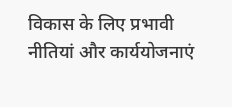विकास के लिए प्रभावी नीतियां और कार्ययोजनाएं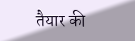तैयार की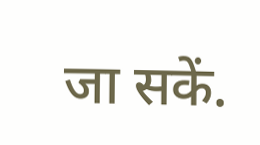जा सकें.